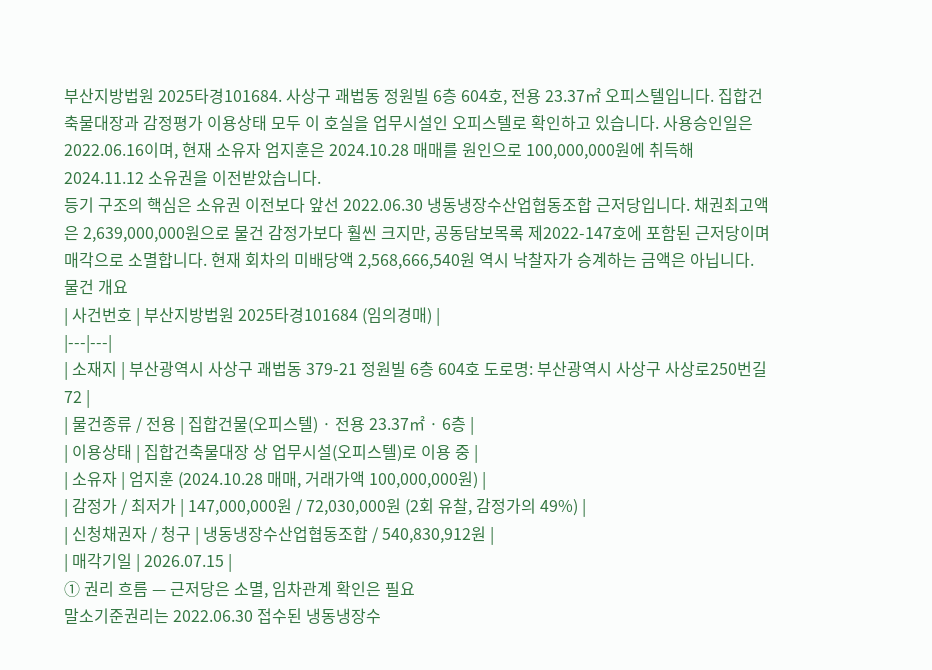부산지방법원 2025타경101684. 사상구 괘법동 정원빌 6층 604호, 전용 23.37㎡ 오피스텔입니다. 집합건축물대장과 감정평가 이용상태 모두 이 호실을 업무시설인 오피스텔로 확인하고 있습니다. 사용승인일은 2022.06.16이며, 현재 소유자 엄지훈은 2024.10.28 매매를 원인으로 100,000,000원에 취득해 2024.11.12 소유권을 이전받았습니다.
등기 구조의 핵심은 소유권 이전보다 앞선 2022.06.30 냉동냉장수산업협동조합 근저당입니다. 채권최고액은 2,639,000,000원으로 물건 감정가보다 훨씬 크지만, 공동담보목록 제2022-147호에 포함된 근저당이며 매각으로 소멸합니다. 현재 회차의 미배당액 2,568,666,540원 역시 낙찰자가 승계하는 금액은 아닙니다.
물건 개요
| 사건번호 | 부산지방법원 2025타경101684 (임의경매) |
|---|---|
| 소재지 | 부산광역시 사상구 괘법동 379-21 정원빌 6층 604호 도로명: 부산광역시 사상구 사상로250번길 72 |
| 물건종류 / 전용 | 집합건물(오피스텔) · 전용 23.37㎡ · 6층 |
| 이용상태 | 집합건축물대장 상 업무시설(오피스텔)로 이용 중 |
| 소유자 | 엄지훈 (2024.10.28 매매, 거래가액 100,000,000원) |
| 감정가 / 최저가 | 147,000,000원 / 72,030,000원 (2회 유찰, 감정가의 49%) |
| 신청채권자 / 청구 | 냉동냉장수산업협동조합 / 540,830,912원 |
| 매각기일 | 2026.07.15 |
① 권리 흐름 — 근저당은 소멸, 임차관계 확인은 필요
말소기준권리는 2022.06.30 접수된 냉동냉장수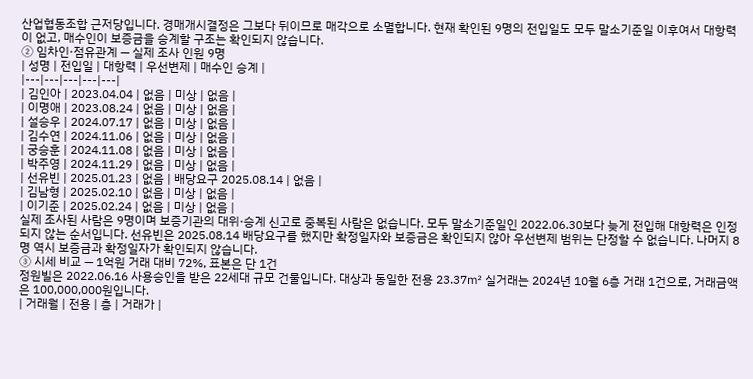산업협동조합 근저당입니다. 경매개시결정은 그보다 뒤이므로 매각으로 소멸합니다. 현재 확인된 9명의 전입일도 모두 말소기준일 이후여서 대항력이 없고, 매수인이 보증금을 승계할 구조는 확인되지 않습니다.
② 임차인·점유관계 — 실제 조사 인원 9명
| 성명 | 전입일 | 대항력 | 우선변제 | 매수인 승계 |
|---|---|---|---|---|
| 김인아 | 2023.04.04 | 없음 | 미상 | 없음 |
| 이명애 | 2023.08.24 | 없음 | 미상 | 없음 |
| 설승우 | 2024.07.17 | 없음 | 미상 | 없음 |
| 김수연 | 2024.11.06 | 없음 | 미상 | 없음 |
| 궁승훈 | 2024.11.08 | 없음 | 미상 | 없음 |
| 박주영 | 2024.11.29 | 없음 | 미상 | 없음 |
| 선유빈 | 2025.01.23 | 없음 | 배당요구 2025.08.14 | 없음 |
| 김남형 | 2025.02.10 | 없음 | 미상 | 없음 |
| 이기준 | 2025.02.24 | 없음 | 미상 | 없음 |
실제 조사된 사람은 9명이며 보증기관의 대위·승계 신고로 중복된 사람은 없습니다. 모두 말소기준일인 2022.06.30보다 늦게 전입해 대항력은 인정되지 않는 순서입니다. 선유빈은 2025.08.14 배당요구를 했지만 확정일자와 보증금은 확인되지 않아 우선변제 범위는 단정할 수 없습니다. 나머지 8명 역시 보증금과 확정일자가 확인되지 않습니다.
③ 시세 비교 — 1억원 거래 대비 72%, 표본은 단 1건
정원빌은 2022.06.16 사용승인을 받은 22세대 규모 건물입니다. 대상과 동일한 전용 23.37㎡ 실거래는 2024년 10월 6층 거래 1건으로, 거래금액은 100,000,000원입니다.
| 거래월 | 전용 | 층 | 거래가 |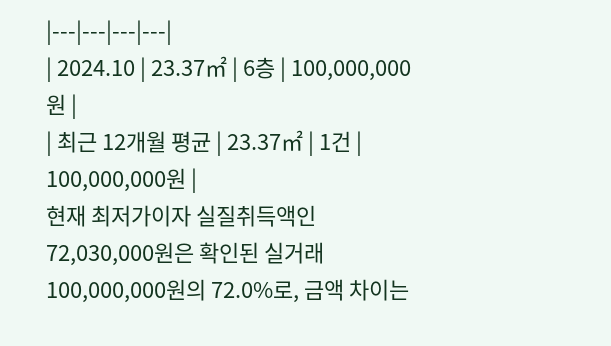|---|---|---|---|
| 2024.10 | 23.37㎡ | 6층 | 100,000,000원 |
| 최근 12개월 평균 | 23.37㎡ | 1건 | 100,000,000원 |
현재 최저가이자 실질취득액인 72,030,000원은 확인된 실거래 100,000,000원의 72.0%로, 금액 차이는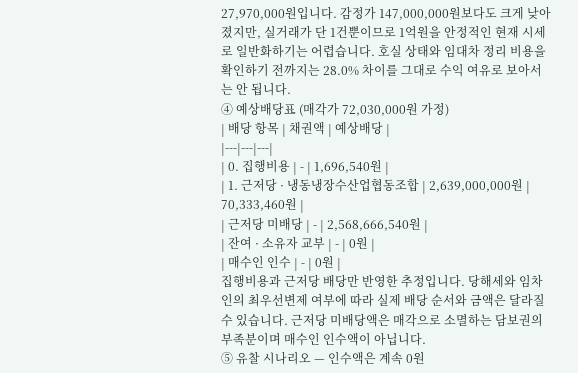27,970,000원입니다. 감정가 147,000,000원보다도 크게 낮아졌지만, 실거래가 단 1건뿐이므로 1억원을 안정적인 현재 시세로 일반화하기는 어렵습니다. 호실 상태와 임대차 정리 비용을 확인하기 전까지는 28.0% 차이를 그대로 수익 여유로 보아서는 안 됩니다.
④ 예상배당표 (매각가 72,030,000원 가정)
| 배당 항목 | 채권액 | 예상배당 |
|---|---|---|
| 0. 집행비용 | - | 1,696,540원 |
| 1. 근저당 · 냉동냉장수산업협동조합 | 2,639,000,000원 | 70,333,460원 |
| 근저당 미배당 | - | 2,568,666,540원 |
| 잔여 · 소유자 교부 | - | 0원 |
| 매수인 인수 | - | 0원 |
집행비용과 근저당 배당만 반영한 추정입니다. 당해세와 임차인의 최우선변제 여부에 따라 실제 배당 순서와 금액은 달라질 수 있습니다. 근저당 미배당액은 매각으로 소멸하는 담보권의 부족분이며 매수인 인수액이 아닙니다.
⑤ 유찰 시나리오 — 인수액은 계속 0원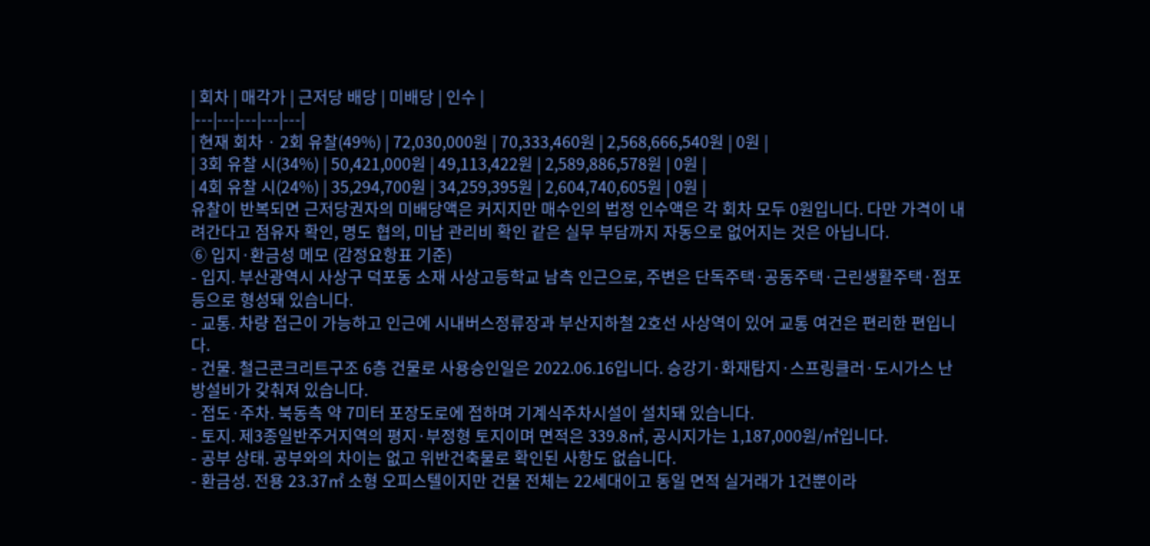| 회차 | 매각가 | 근저당 배당 | 미배당 | 인수 |
|---|---|---|---|---|
| 현재 회차 · 2회 유찰(49%) | 72,030,000원 | 70,333,460원 | 2,568,666,540원 | 0원 |
| 3회 유찰 시(34%) | 50,421,000원 | 49,113,422원 | 2,589,886,578원 | 0원 |
| 4회 유찰 시(24%) | 35,294,700원 | 34,259,395원 | 2,604,740,605원 | 0원 |
유찰이 반복되면 근저당권자의 미배당액은 커지지만 매수인의 법정 인수액은 각 회차 모두 0원입니다. 다만 가격이 내려간다고 점유자 확인, 명도 협의, 미납 관리비 확인 같은 실무 부담까지 자동으로 없어지는 것은 아닙니다.
⑥ 입지·환금성 메모 (감정요항표 기준)
- 입지. 부산광역시 사상구 덕포동 소재 사상고등학교 남측 인근으로, 주변은 단독주택·공동주택·근린생활주택·점포 등으로 형성돼 있습니다.
- 교통. 차량 접근이 가능하고 인근에 시내버스정류장과 부산지하철 2호선 사상역이 있어 교통 여건은 편리한 편입니다.
- 건물. 철근콘크리트구조 6층 건물로 사용승인일은 2022.06.16입니다. 승강기·화재탐지·스프링클러·도시가스 난방설비가 갖춰져 있습니다.
- 접도·주차. 북동측 약 7미터 포장도로에 접하며 기계식주차시설이 설치돼 있습니다.
- 토지. 제3종일반주거지역의 평지·부정형 토지이며 면적은 339.8㎡, 공시지가는 1,187,000원/㎡입니다.
- 공부 상태. 공부와의 차이는 없고 위반건축물로 확인된 사항도 없습니다.
- 환금성. 전용 23.37㎡ 소형 오피스텔이지만 건물 전체는 22세대이고 동일 면적 실거래가 1건뿐이라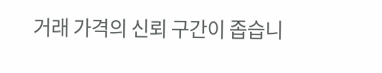거래 가격의 신뢰 구간이 좁습니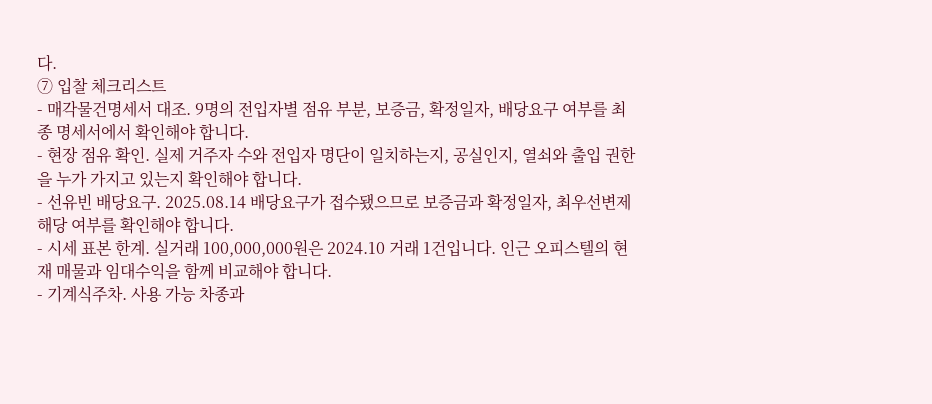다.
⑦ 입찰 체크리스트
- 매각물건명세서 대조. 9명의 전입자별 점유 부분, 보증금, 확정일자, 배당요구 여부를 최종 명세서에서 확인해야 합니다.
- 현장 점유 확인. 실제 거주자 수와 전입자 명단이 일치하는지, 공실인지, 열쇠와 출입 권한을 누가 가지고 있는지 확인해야 합니다.
- 선유빈 배당요구. 2025.08.14 배당요구가 접수됐으므로 보증금과 확정일자, 최우선변제 해당 여부를 확인해야 합니다.
- 시세 표본 한계. 실거래 100,000,000원은 2024.10 거래 1건입니다. 인근 오피스텔의 현재 매물과 임대수익을 함께 비교해야 합니다.
- 기계식주차. 사용 가능 차종과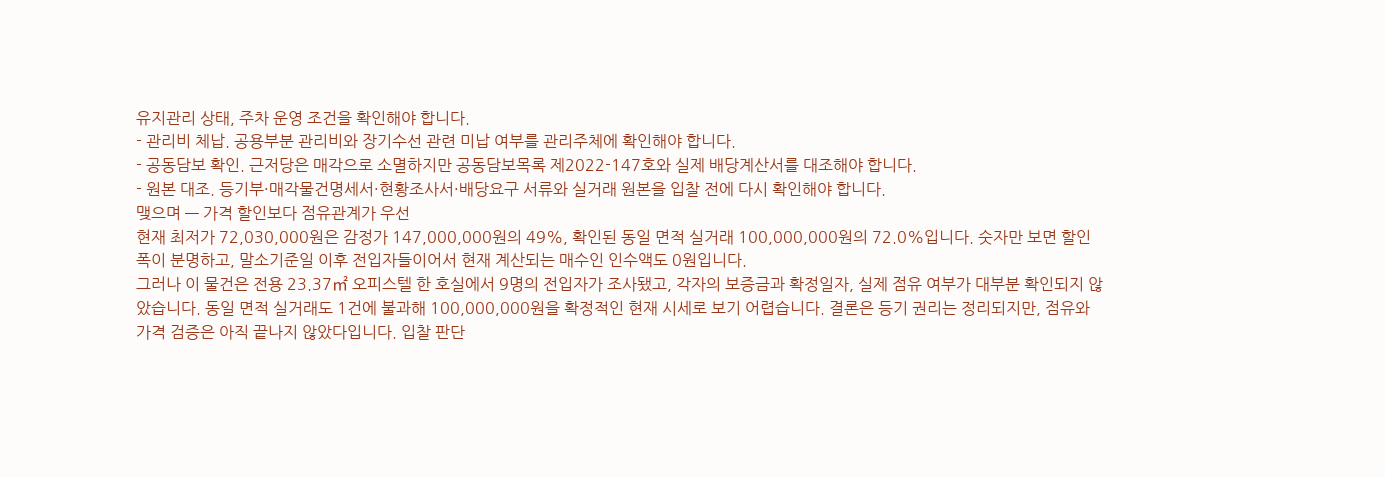유지관리 상태, 주차 운영 조건을 확인해야 합니다.
- 관리비 체납. 공용부분 관리비와 장기수선 관련 미납 여부를 관리주체에 확인해야 합니다.
- 공동담보 확인. 근저당은 매각으로 소멸하지만 공동담보목록 제2022-147호와 실제 배당계산서를 대조해야 합니다.
- 원본 대조. 등기부·매각물건명세서·현황조사서·배당요구 서류와 실거래 원본을 입찰 전에 다시 확인해야 합니다.
맺으며 — 가격 할인보다 점유관계가 우선
현재 최저가 72,030,000원은 감정가 147,000,000원의 49%, 확인된 동일 면적 실거래 100,000,000원의 72.0%입니다. 숫자만 보면 할인 폭이 분명하고, 말소기준일 이후 전입자들이어서 현재 계산되는 매수인 인수액도 0원입니다.
그러나 이 물건은 전용 23.37㎡ 오피스텔 한 호실에서 9명의 전입자가 조사됐고, 각자의 보증금과 확정일자, 실제 점유 여부가 대부분 확인되지 않았습니다. 동일 면적 실거래도 1건에 불과해 100,000,000원을 확정적인 현재 시세로 보기 어렵습니다. 결론은 등기 권리는 정리되지만, 점유와 가격 검증은 아직 끝나지 않았다입니다. 입찰 판단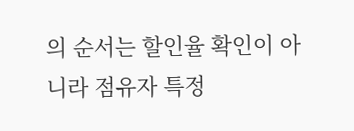의 순서는 할인율 확인이 아니라 점유자 특정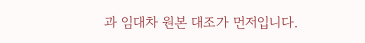과 임대차 원본 대조가 먼저입니다.